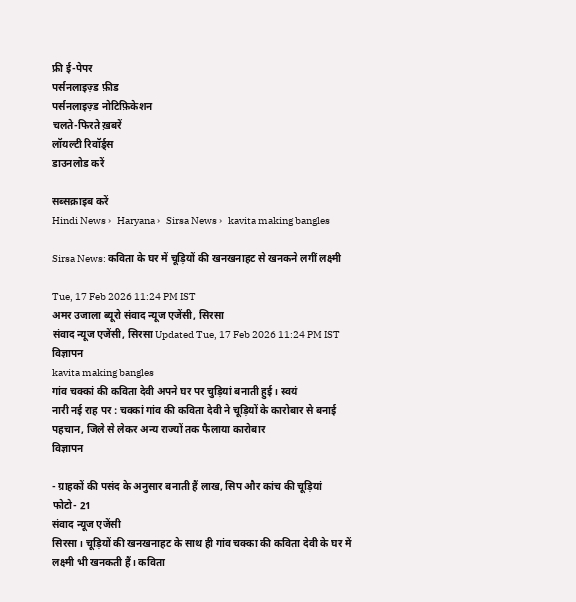फ्री ई-पेपर
पर्सनलाइज़्ड फ़ीड
पर्सनलाइज़्ड नोटिफ़िकेशन
चलते-फिरते ख़बरें
लॉयल्टी रिवॉर्ड्स
डाउनलोड करें

सब्सक्राइब करें
Hindi News ›   Haryana ›   Sirsa News ›   kavita making bangles

Sirsa News: कविता के घर में चूड़ियों की खनखनाहट से खनकने लगीं लक्ष्मी

Tue, 17 Feb 2026 11:24 PM IST
अमर उजाला ब्यूरो संवाद न्यूज एजेंसी, सिरसा
संवाद न्यूज एजेंसी, सिरसा Updated Tue, 17 Feb 2026 11:24 PM IST
विज्ञापन
kavita making bangles
गांव चक्कां की कविता देवी अपने घर पर चुड़ियां बनाती हुई। स्वयं
नारी नई राह पर : चक्कां गांव की कविता देवी ने चूड़ियों के कारोबार से बनाई पहचान, जिले से लेकर अन्य राज्यों तक फैलाया कारोबार
विज्ञापन

- ग्राहकों की पसंद के अनुसार बनाती हैं लाख, सिप और कांच की चूड़ियां
फोटो- 21
संवाद न्यूज एजेंसी
सिरसा। चूड़ियों की खनखनाहट के साथ ही गांव चक्का की कविता देवी के घर में लक्ष्मी भी खनकती हैं। कविता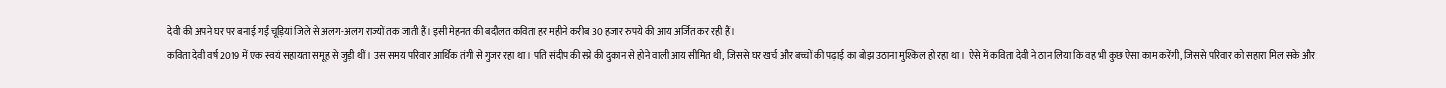देवी की अपने घर पर बनाई गईं चूड़ियां जिले से अलग-अलग राज्यों तक जाती हैं। इसी मेहनत की बदौलत कविता हर महीने करीब 30 हजार रुपये की आय अर्जित कर रही हैं।
कविता देवी वर्ष 2019 में एक स्वयं सहायता समूह से जुड़ी थीं। उस समय परिवार आर्थिक तंगी से गुजर रहा था। पति संदीप की स्प्रे की दुकान से होने वाली आय सीमित थी, जिससे घर खर्च और बच्चों की पढ़ाई का बोझ उठाना मुश्किल हो रहा था। ऐसे में कविता देवी ने ठान लिया कि वह भी कुछ ऐसा काम करेंगी, जिससे परिवार को सहारा मिल सके और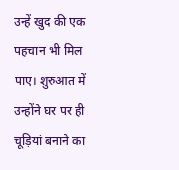उन्हें खुद की एक पहचान भी मिल पाए। शुरुआत में उन्होंने घर पर ही चूड़ियां बनाने का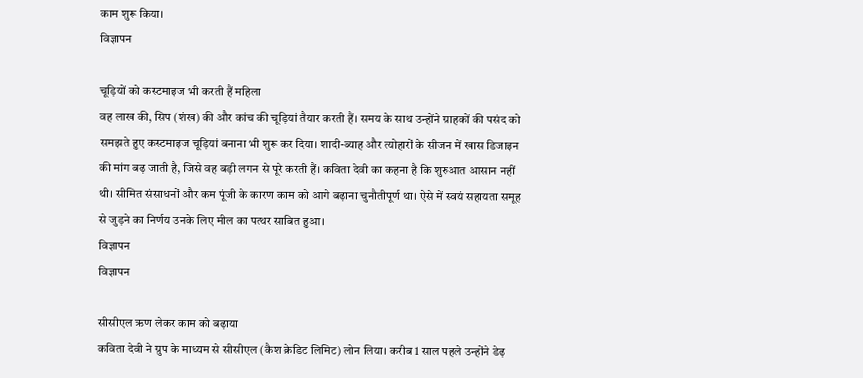काम शुरू किया।
विज्ञापन

चूड़ियों को कस्टमाइज भी करती हैं महिला
वह लाख की, सिप (शंख) की और कांच की चूड़ियां तैयार करती हैं। समय के साथ उन्होंने ग्राहकों की पसंद को समझते हुए कस्टमाइज चूड़ियां बनाना भी शुरू कर दिया। शादी-ब्याह और त्योहारों के सीजन में खास डिजाइन की मांग बढ़ जाती है, जिसे वह बड़ी लगन से पूरे करती हैं। कविता देवी का कहना है कि शुरुआत आसान नहीं थी। सीमित संसाधनों और कम पूंजी के कारण काम को आगे बढ़ाना चुनौतीपूर्ण था। ऐसे में स्वयं सहायता समूह से जुड़ने का निर्णय उनके लिए मील का पत्थर साबित हुआ।
विज्ञापन
विज्ञापन

सीसीएल ऋण लेकर काम को बढ़ाया
कविता देवी ने ग्रुप के माध्यम से सीसीएल (कैश क्रेडिट लिमिट) लोन लिया। करीब 1 साल पहले उन्होंने डेढ़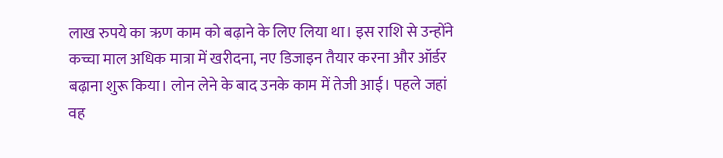लाख रुपये का ऋण काम को बढ़ाने के लिए लिया था। इस राशि से उन्होंने कच्चा माल अधिक मात्रा में खरीदना, नए डिजाइन तैयार करना और ऑर्डर बढ़ाना शुरू किया। लोन लेने के बाद उनके काम में तेजी आई। पहले जहां वह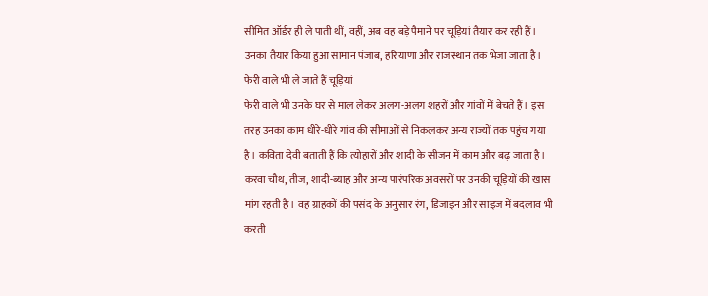सीमित ऑर्डर ही ले पाती थीं, वहीं, अब वह बड़े पैमाने पर चूड़ियां तैयार कर रही हैं। उनका तैयार किया हुआ सामान पंजाब, हरियाणा और राजस्थान तक भेजा जाता है।
फेरी वाले भी ले जाते हैं चूड़ियां
फेरी वाले भी उनके घर से माल लेकर अलग-अलग शहरों और गांवों में बेचते हैं। इस तरह उनका काम धीरे-धीरे गांव की सीमाओं से निकलकर अन्य राज्यों तक पहुंच गया है। कविता देवी बताती हैं कि त्योहारों और शादी के सीजन में काम और बढ़ जाता है। करवा चौथ, तीज, शादी-ब्याह और अन्य पारंपरिक अवसरों पर उनकी चूड़ियों की खास मांग रहती है। वह ग्राहकों की पसंद के अनुसार रंग, डिजाइन और साइज में बदलाव भी करती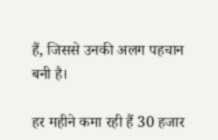हैं, जिससे उनकी अलग पहचान बनी है।

हर महीने कमा रही हैं 30 हजार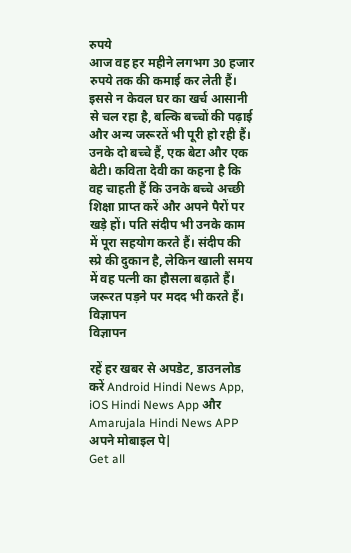रुपये
आज वह हर महीने लगभग 30 हजार रुपये तक की कमाई कर लेती हैं। इससे न केवल घर का खर्च आसानी से चल रहा है, बल्कि बच्चों की पढ़ाई और अन्य जरूरतें भी पूरी हो रही हैं। उनके दो बच्चे हैं, एक बेटा और एक बेटी। कविता देवी का कहना है कि वह चाहती हैं कि उनके बच्चे अच्छी शिक्षा प्राप्त करें और अपने पैरों पर खड़े हों। पति संदीप भी उनके काम में पूरा सहयोग करते हैं। संदीप की स्प्रे की दुकान है, लेकिन खाली समय में वह पत्नी का हौसला बढ़ाते हैं। जरूरत पड़ने पर मदद भी करते हैं।
विज्ञापन
विज्ञापन

रहें हर खबर से अपडेट, डाउनलोड करें Android Hindi News App, iOS Hindi News App और Amarujala Hindi News APP अपने मोबाइल पे|
Get all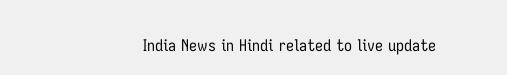India News in Hindi related to live update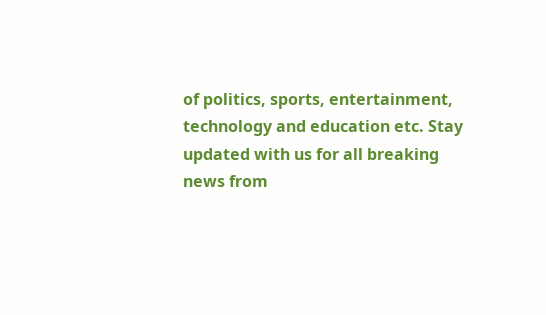of politics, sports, entertainment, technology and education etc. Stay updated with us for all breaking news from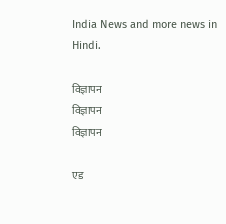India News and more news in Hindi.

विज्ञापन
विज्ञापन
विज्ञापन

एड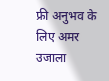फ्री अनुभव के लिए अमर उजाला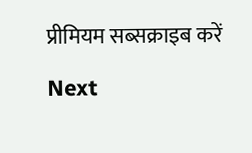प्रीमियम सब्सक्राइब करें

Next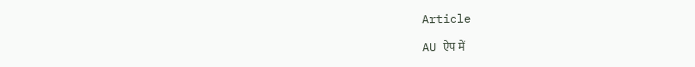Article

AU ऐप में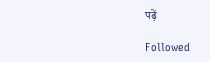पढ़ें

Followed